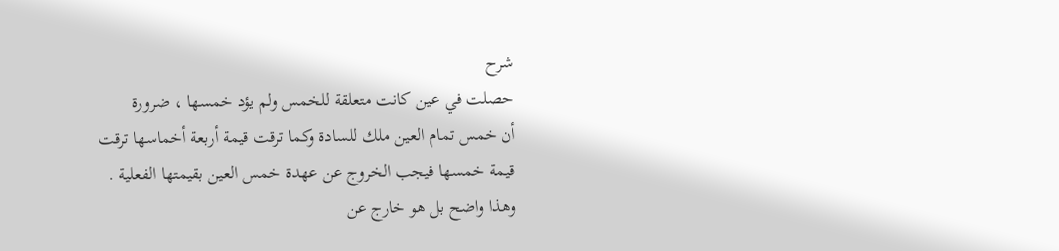شرح
حصلت في عين كانت متعلقة للخمس ولم يؤد خمسها ، ضرورة
أن خمس تمام العين ملك للسادة وكما ترقت قيمة أربعة أخماسها ترقت
قيمة خمسها فيجب الخروج عن عهدة خمس العين بقيمتها الفعلية .
وهذا واضح بل هو خارج عن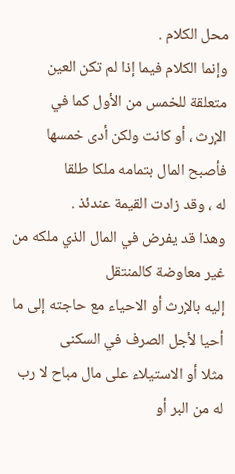محل الكلام .
وإنما الكلام فيما إذا لم تكن العين متعلقة للخمس من الأول كما في
الإرث ، أو كانت ولكن أدى خمسها فأصبح المال بتمامه ملكا طلقا
له ، وقد زادت القيمة عندئذ .
وهذا قد يفرض في المال الذي ملكه من غير معاوضة كالمنتقل
إليه بالإرث أو الاحياء مع حاجته إلى ما أحيا لأجل الصرف في السكنى
مثلا أو الاستيلاء على مال مباح لا رب له من البر أو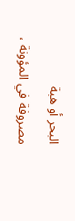البحر أو هبة
مصروفة في المؤونة ،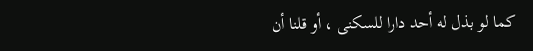كما لو بذل له أحد دارا للسكنى ، أو قلنا أن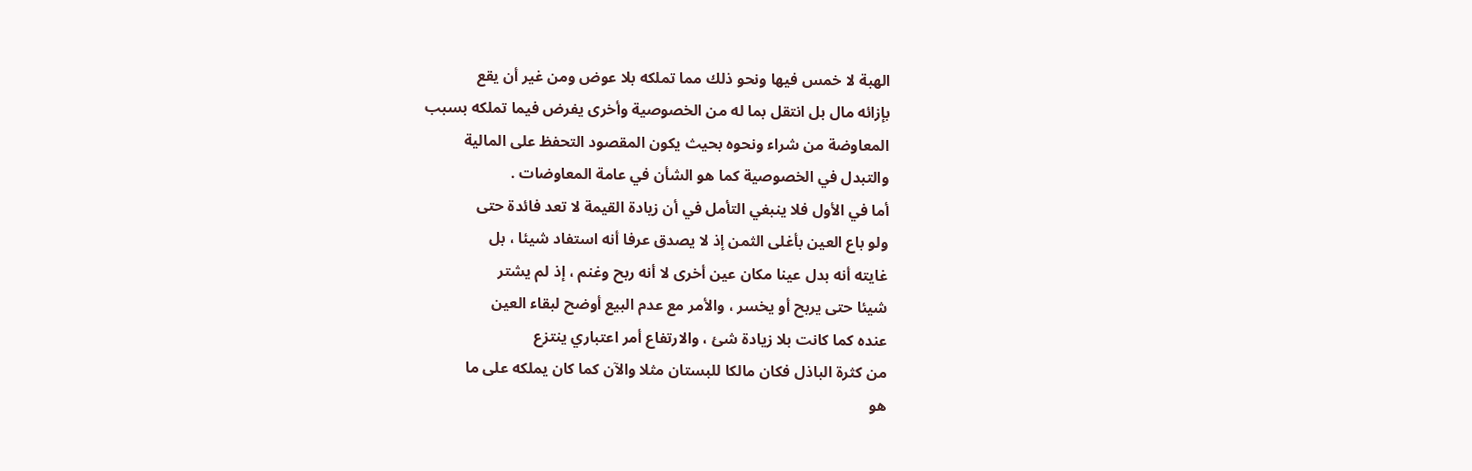الهبة لا خمس فيها ونحو ذلك مما تملكه بلا عوض ومن غير أن يقع
بإزائه مال بل انتقل بما له من الخصوصية وأخرى يفرض فيما تملكه بسبب
المعاوضة من شراء ونحوه بحيث يكون المقصود التحفظ على المالية
والتبدل في الخصوصية كما هو الشأن في عامة المعاوضات .
أما في الأول فلا ينبغي التأمل في أن زيادة القيمة لا تعد فائدة حتى
ولو باع العين بأغلى الثمن إذ لا يصدق عرفا أنه استفاد شيئا ، بل
غايته أنه بدل عينا مكان عين أخرى لا أنه ربح وغنم ، إذ لم يشتر
شيئا حتى يربح أو يخسر ، والأمر مع عدم البيع أوضح لبقاء العين
عنده كما كانت بلا زيادة شئ ، والارتفاع أمر اعتباري ينتزع
من كثرة الباذل فكان مالكا للبستان مثلا والآن كما كان يملكه على ما
هو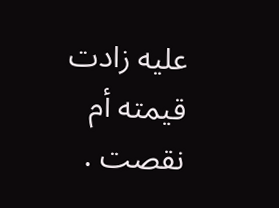عليه زادت قيمته أم نقصت .